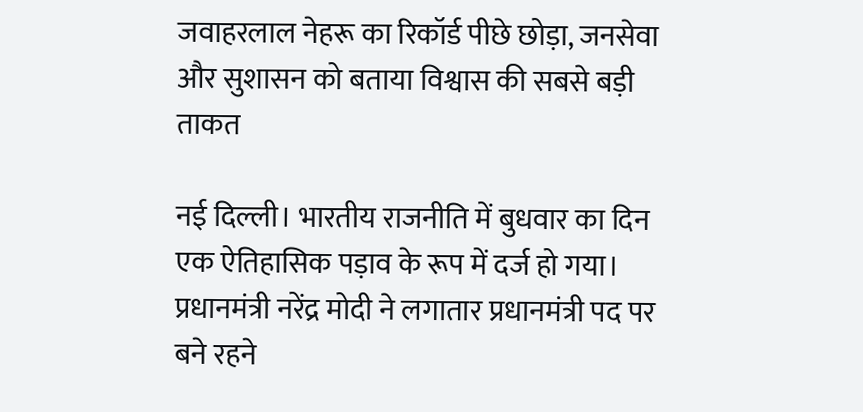जवाहरलाल नेहरू का रिकॉर्ड पीछे छोड़ा, जनसेवा और सुशासन को बताया विश्वास की सबसे बड़ी ताकत

नई दिल्ली। भारतीय राजनीति में बुधवार का दिन एक ऐतिहासिक पड़ाव के रूप में दर्ज हो गया। प्रधानमंत्री नरेंद्र मोदी ने लगातार प्रधानमंत्री पद पर बने रहने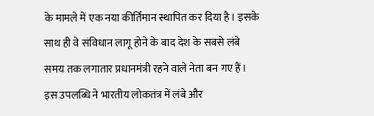के मामले में एक नया कीर्तिमान स्थापित कर दिया है। इसके साथ ही वे संविधान लागू होने के बाद देश के सबसे लंबे समय तक लगातार प्रधानमंत्री रहने वाले नेता बन गए हैं। इस उपलब्धि ने भारतीय लोकतंत्र में लंबे और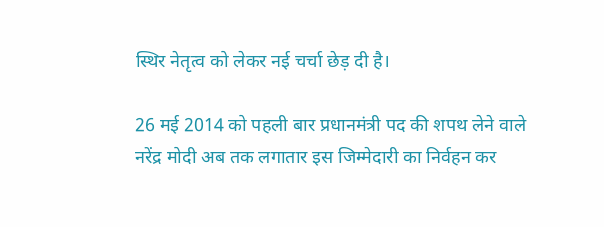स्थिर नेतृत्व को लेकर नई चर्चा छेड़ दी है।

26 मई 2014 को पहली बार प्रधानमंत्री पद की शपथ लेने वाले नरेंद्र मोदी अब तक लगातार इस जिम्मेदारी का निर्वहन कर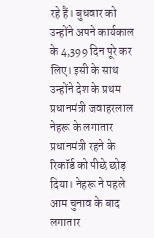रहे हैं। बुधवार को उन्होंने अपने कार्यकाल के 4,399 दिन पूरे कर लिए। इसी के साथ उन्होंने देश के प्रथम प्रधानमंत्री जवाहरलाल नेहरू के लगातार प्रधानमंत्री रहने के रिकॉर्ड को पीछे छोड़ दिया। नेहरू ने पहले आम चुनाव के बाद लगातार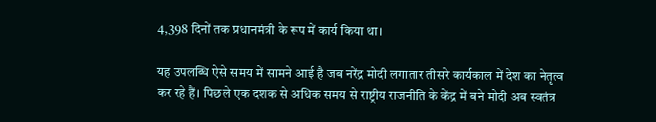4,398 दिनों तक प्रधानमंत्री के रूप में कार्य किया था।

यह उपलब्धि ऐसे समय में सामने आई है जब नरेंद्र मोदी लगातार तीसरे कार्यकाल में देश का नेतृत्व कर रहे हैं। पिछले एक दशक से अधिक समय से राष्ट्रीय राजनीति के केंद्र में बने मोदी अब स्वतंत्र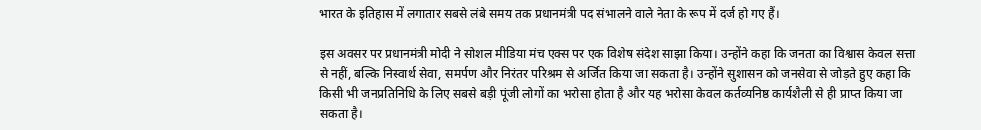भारत के इतिहास में लगातार सबसे लंबे समय तक प्रधानमंत्री पद संभालने वाले नेता के रूप में दर्ज हो गए हैं।

इस अवसर पर प्रधानमंत्री मोदी ने सोशल मीडिया मंच एक्स पर एक विशेष संदेश साझा किया। उन्होंने कहा कि जनता का विश्वास केवल सत्ता से नहीं, बल्कि निस्वार्थ सेवा, समर्पण और निरंतर परिश्रम से अर्जित किया जा सकता है। उन्होंने सुशासन को जनसेवा से जोड़ते हुए कहा कि किसी भी जनप्रतिनिधि के लिए सबसे बड़ी पूंजी लोगों का भरोसा होता है और यह भरोसा केवल कर्तव्यनिष्ठ कार्यशैली से ही प्राप्त किया जा सकता है।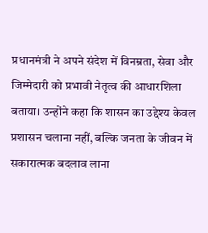प्रधानमंत्री ने अपने संदेश में विनम्रता, सेवा और जिम्मेदारी को प्रभावी नेतृत्व की आधारशिला बताया। उन्होंने कहा कि शासन का उद्देश्य केवल प्रशासन चलाना नहीं, बल्कि जनता के जीवन में सकारात्मक बदलाव लाना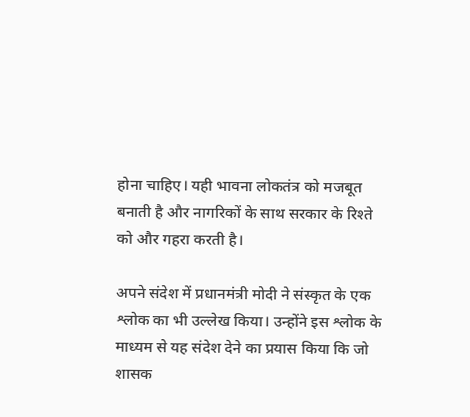होना चाहिए। यही भावना लोकतंत्र को मजबूत बनाती है और नागरिकों के साथ सरकार के रिश्ते को और गहरा करती है।

अपने संदेश में प्रधानमंत्री मोदी ने संस्कृत के एक श्लोक का भी उल्लेख किया। उन्होंने इस श्लोक के माध्यम से यह संदेश देने का प्रयास किया कि जो शासक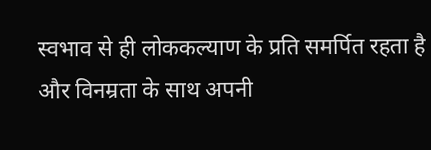स्वभाव से ही लोककल्याण के प्रति समर्पित रहता है और विनम्रता के साथ अपनी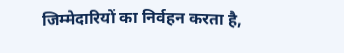जिम्मेदारियों का निर्वहन करता है,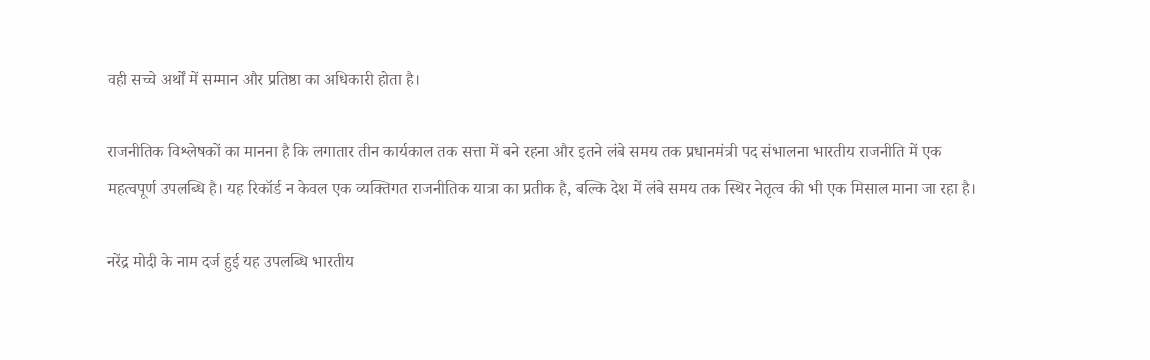वही सच्चे अर्थों में सम्मान और प्रतिष्ठा का अधिकारी होता है।

राजनीतिक विश्लेषकों का मानना है कि लगातार तीन कार्यकाल तक सत्ता में बने रहना और इतने लंबे समय तक प्रधानमंत्री पद संभालना भारतीय राजनीति में एक महत्वपूर्ण उपलब्धि है। यह रिकॉर्ड न केवल एक व्यक्तिगत राजनीतिक यात्रा का प्रतीक है, बल्कि देश में लंबे समय तक स्थिर नेतृत्व की भी एक मिसाल माना जा रहा है।

नरेंद्र मोदी के नाम दर्ज हुई यह उपलब्धि भारतीय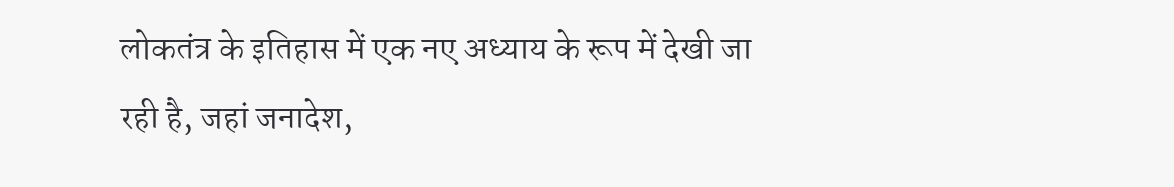लोकतंत्र के इतिहास में एक नए अध्याय के रूप में देखी जा रही है, जहां जनादेश,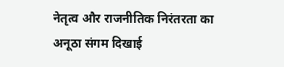नेतृत्व और राजनीतिक निरंतरता का अनूठा संगम दिखाई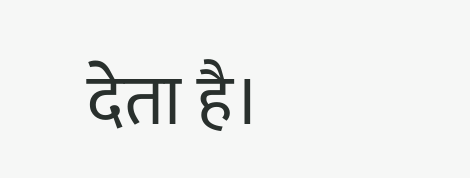देता है।